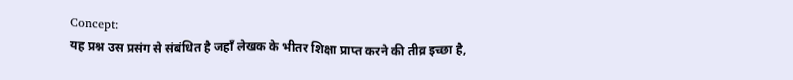Concept:
यह प्रश्न उस प्रसंग से संबंधित है जहाँ लेखक के भीतर शिक्षा प्राप्त करने की तीव्र इच्छा है,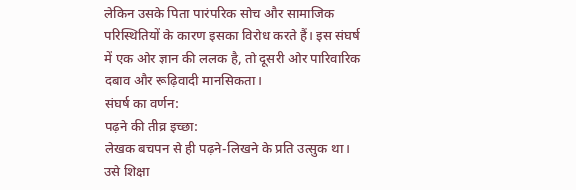लेकिन उसके पिता पारंपरिक सोच और सामाजिक परिस्थितियों के कारण इसका विरोध करते हैं। इस संघर्ष में एक ओर ज्ञान की ललक है, तो दूसरी ओर पारिवारिक दबाव और रूढ़िवादी मानसिकता।
संघर्ष का वर्णन:
पढ़ने की तीव्र इच्छा:
लेखक बचपन से ही पढ़ने-लिखने के प्रति उत्सुक था। उसे शिक्षा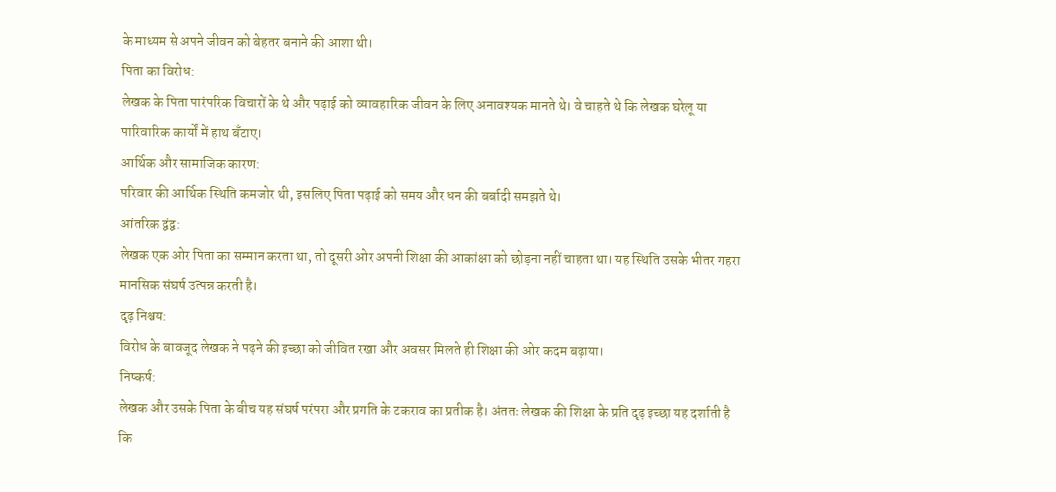के माध्यम से अपने जीवन को बेहतर बनाने की आशा थी।
पिता का विरोध:
लेखक के पिता पारंपरिक विचारों के थे और पढ़ाई को व्यावहारिक जीवन के लिए अनावश्यक मानते थे। वे चाहते थे कि लेखक घरेलू या पारिवारिक कार्यों में हाथ बँटाए।
आर्थिक और सामाजिक कारण:
परिवार की आर्थिक स्थिति कमजोर थी, इसलिए पिता पढ़ाई को समय और धन की बर्बादी समझते थे।
आंतरिक द्वंद्व:
लेखक एक ओर पिता का सम्मान करता था, तो दूसरी ओर अपनी शिक्षा की आकांक्षा को छोड़ना नहीं चाहता था। यह स्थिति उसके भीतर गहरा मानसिक संघर्ष उत्पन्न करती है।
दृढ़ निश्चय:
विरोध के बावजूद लेखक ने पढ़ने की इच्छा को जीवित रखा और अवसर मिलते ही शिक्षा की ओर कदम बढ़ाया।
निष्कर्ष:
लेखक और उसके पिता के बीच यह संघर्ष परंपरा और प्रगति के टकराव का प्रतीक है। अंततः लेखक की शिक्षा के प्रति दृढ़ इच्छा यह दर्शाती है कि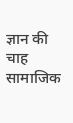ज्ञान की चाह सामाजिक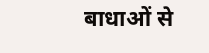बाधाओं से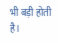भी बड़ी होती है।